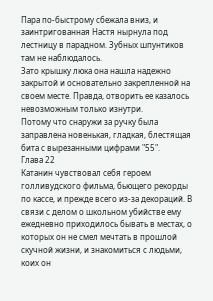Пара по-быстрому сбежала вниз, и заинтригованная Настя нырнула под лестницу в парадном. Зубных шпунтиков там не наблюдалось.
Зато крышку люка она нашла надежно закрытой и основательно закрепленной на своем месте. Правда, отворить ее казалось невозможным только изнутри.
Потому что снаружи за ручку была заправлена новенькая, гладкая, блестящая бита с вырезанными цифрами "55".
Глава 22
Катанин чувствовал себя героем голливудского фильма, бьющего рекорды по кассе, и прежде всего из-за декораций. В связи с делом о школьном убийстве ему ежедневно приходилось бывать в местах, о которых он не смел мечтать в прошлой скучной жизни, и знакомиться с людьми, коих он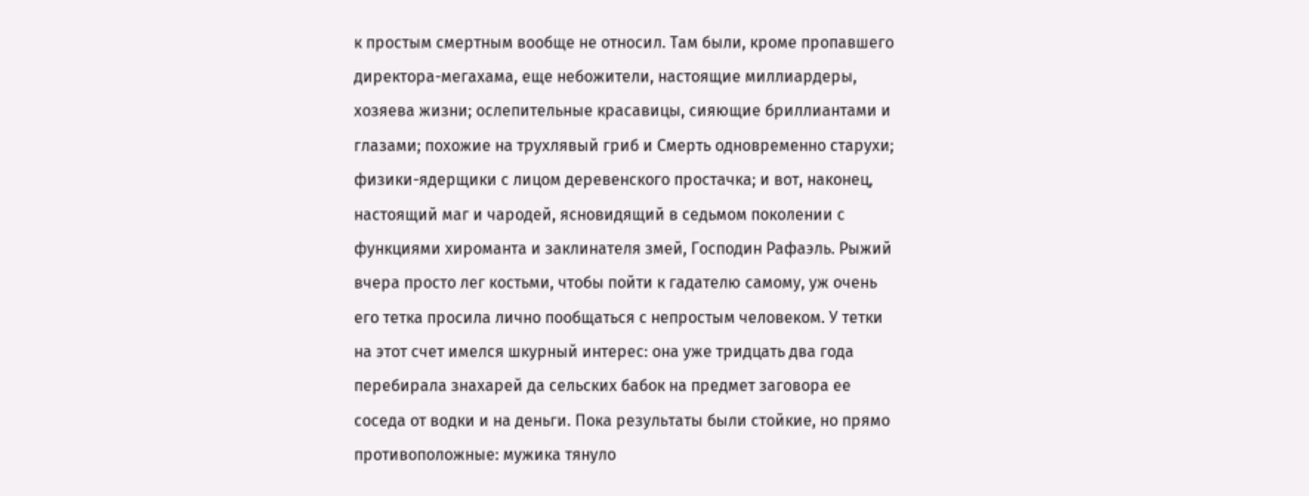к простым смертным вообще не относил. Там были, кроме пропавшего директора-мегахама, еще небожители, настоящие миллиардеры, хозяева жизни; ослепительные красавицы, сияющие бриллиантами и глазами; похожие на трухлявый гриб и Смерть одновременно старухи; физики-ядерщики с лицом деревенского простачка; и вот, наконец, настоящий маг и чародей, ясновидящий в седьмом поколении с функциями хироманта и заклинателя змей, Господин Рафаэль. Рыжий вчера просто лег костьми, чтобы пойти к гадателю самому, уж очень его тетка просила лично пообщаться с непростым человеком. У тетки на этот счет имелся шкурный интерес: она уже тридцать два года перебирала знахарей да сельских бабок на предмет заговора ее соседа от водки и на деньги. Пока результаты были стойкие, но прямо противоположные: мужика тянуло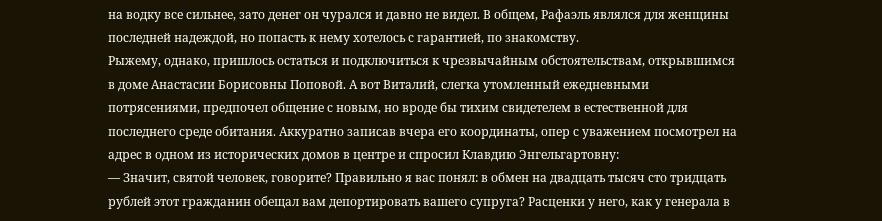на водку все сильнее, зато денег он чурался и давно не видел. В общем, Рафаэль являлся для женщины последней надеждой, но попасть к нему хотелось с гарантией, по знакомству.
Рыжему, однако, пришлось остаться и подключиться к чрезвычайным обстоятельствам, открывшимся в доме Анастасии Борисовны Поповой. А вот Виталий, слегка утомленный ежедневными потрясениями, предпочел общение с новым, но вроде бы тихим свидетелем в естественной для последнего среде обитания. Аккуратно записав вчера его координаты, опер с уважением посмотрел на адрес в одном из исторических домов в центре и спросил Клавдию Энгельгартовну:
— Значит, святой человек, говорите? Правильно я вас понял: в обмен на двадцать тысяч сто тридцать рублей этот гражданин обещал вам депортировать вашего супруга? Расценки у него, как у генерала в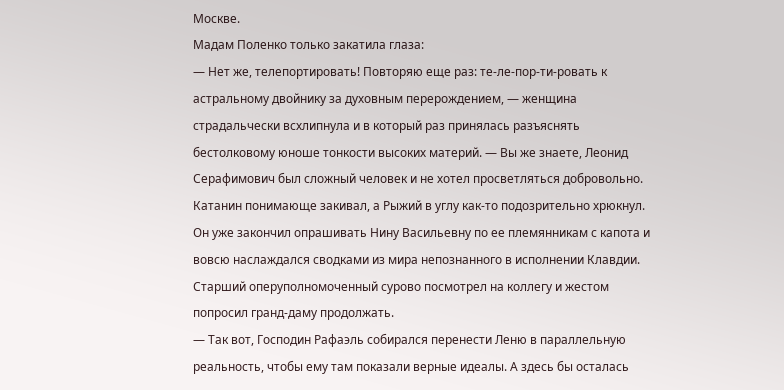Москве.
Мадам Поленко только закатила глаза:
— Нет же, телепортировать! Повторяю еще раз: те-ле-пор-ти-ровать к астральному двойнику за духовным перерождением, — женщина страдальчески всхлипнула и в который раз принялась разъяснять бестолковому юноше тонкости высоких материй. — Вы же знаете, Леонид Серафимович был сложный человек и не хотел просветляться добровольно.
Катанин понимающе закивал, а Рыжий в углу как-то подозрительно хрюкнул. Он уже закончил опрашивать Нину Васильевну по ее племянникам с капота и вовсю наслаждался сводками из мира непознанного в исполнении Клавдии. Старший оперуполномоченный сурово посмотрел на коллегу и жестом попросил гранд-даму продолжать.
— Так вот, Господин Рафаэль собирался перенести Леню в параллельную реальность, чтобы ему там показали верные идеалы. А здесь бы осталась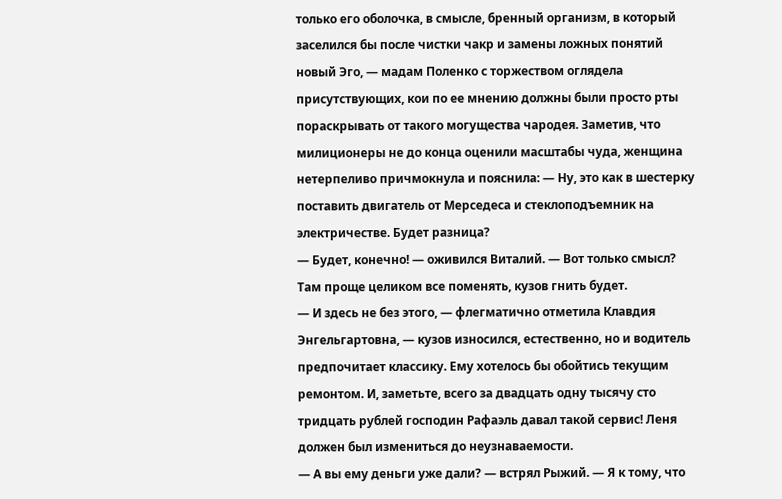только его оболочка, в смысле, бренный организм, в который заселился бы после чистки чакр и замены ложных понятий новый Эго, — мадам Поленко с торжеством оглядела присутствующих, кои по ее мнению должны были просто рты пораскрывать от такого могущества чародея. Заметив, что милиционеры не до конца оценили масштабы чуда, женщина нетерпеливо причмокнула и пояснила: — Ну, это как в шестерку поставить двигатель от Мерседеса и стеклоподъемник на электричестве. Будет разница?
— Будет, конечно! — оживился Виталий. — Вот только смысл? Там проще целиком все поменять, кузов гнить будет.
— И здесь не без этого, — флегматично отметила Клавдия Энгельгартовна, — кузов износился, естественно, но и водитель предпочитает классику. Ему хотелось бы обойтись текущим ремонтом. И, заметьте, всего за двадцать одну тысячу сто тридцать рублей господин Рафаэль давал такой сервис! Леня должен был измениться до неузнаваемости.
— А вы ему деньги уже дали? — встрял Рыжий. — Я к тому, что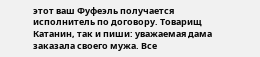этот ваш Фуфеэль получается исполнитель по договору. Товарищ Катанин, так и пиши: уважаемая дама заказала своего мужа. Все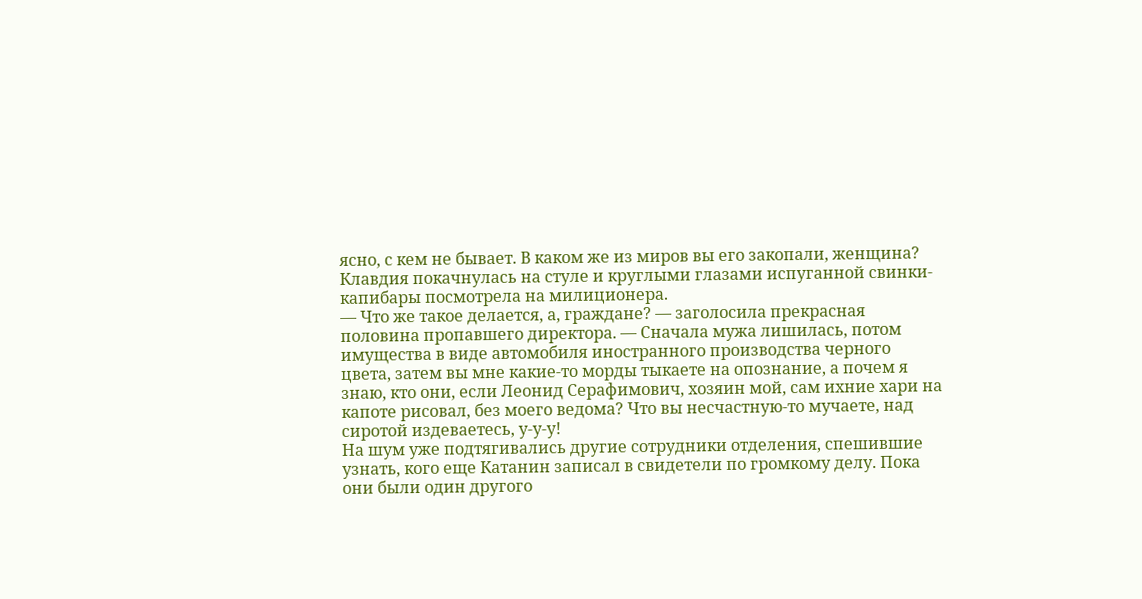ясно, с кем не бывает. В каком же из миров вы его закопали, женщина?
Клавдия покачнулась на стуле и круглыми глазами испуганной свинки-капибары посмотрела на милиционера.
— Что же такое делается, а, граждане? — заголосила прекрасная половина пропавшего директора. — Сначала мужа лишилась, потом имущества в виде автомобиля иностранного производства черного цвета, затем вы мне какие-то морды тыкаете на опознание, а почем я знаю, кто они, если Леонид Серафимович, хозяин мой, сам ихние хари на капоте рисовал, без моего ведома? Что вы несчастную-то мучаете, над сиротой издеваетесь, у-у-у!
На шум уже подтягивались другие сотрудники отделения, спешившие узнать, кого еще Катанин записал в свидетели по громкому делу. Пока они были один другого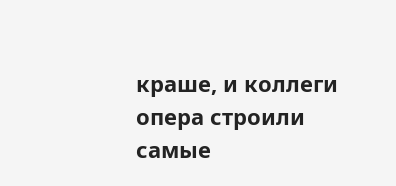краше, и коллеги опера строили самые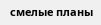смелые планы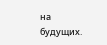на будущих.